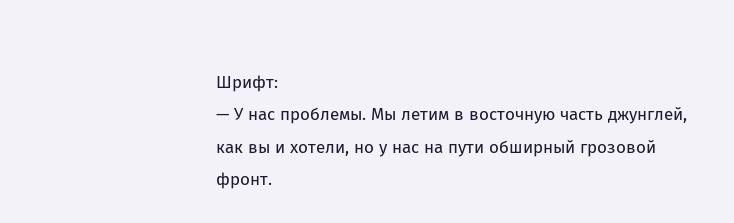Шрифт:
— У нас проблемы. Мы летим в восточную часть джунглей, как вы и хотели, но у нас на пути обширный грозовой фронт.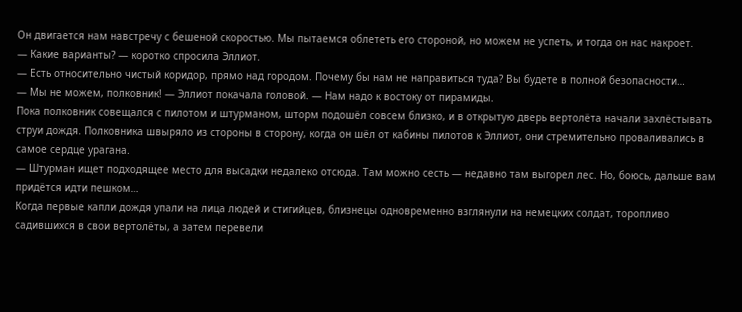Он двигается нам навстречу с бешеной скоростью. Мы пытаемся облететь его стороной, но можем не успеть, и тогда он нас накроет.
— Какие варианты? — коротко спросила Эллиот.
— Есть относительно чистый коридор, прямо над городом. Почему бы нам не направиться туда? Вы будете в полной безопасности…
— Мы не можем, полковник! — Эллиот покачала головой. — Нам надо к востоку от пирамиды.
Пока полковник совещался с пилотом и штурманом, шторм подошёл совсем близко, и в открытую дверь вертолёта начали захлёстывать струи дождя. Полковника швыряло из стороны в сторону, когда он шёл от кабины пилотов к Эллиот, они стремительно проваливались в самое сердце урагана.
— Штурман ищет подходящее место для высадки недалеко отсюда. Там можно сесть — недавно там выгорел лес. Но, боюсь, дальше вам придётся идти пешком…
Когда первые капли дождя упали на лица людей и стигийцев, близнецы одновременно взглянули на немецких солдат, торопливо садившихся в свои вертолёты, а затем перевели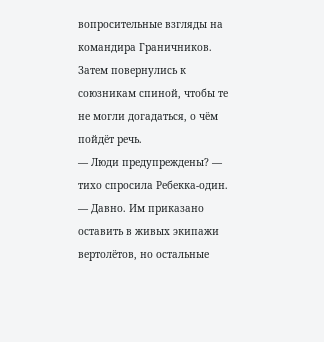вопросительные взгляды на командира Граничников. Затем повернулись к союзникам спиной, чтобы те не могли догадаться, о чём пойдёт речь.
— Люди предупреждены? — тихо спросила Ребекка-один.
— Давно. Им приказано оставить в живых экипажи вертолётов, но остальные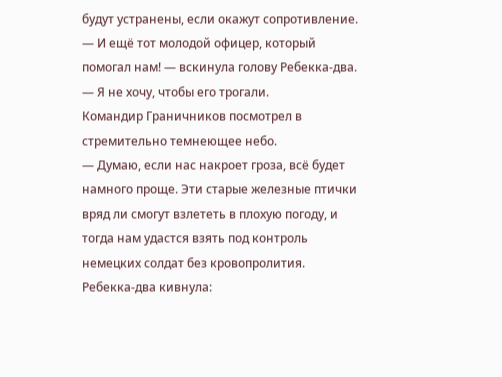будут устранены, если окажут сопротивление.
— И ещё тот молодой офицер, который помогал нам! — вскинула голову Ребекка-два. — Я не хочу, чтобы его трогали.
Командир Граничников посмотрел в стремительно темнеющее небо.
— Думаю, если нас накроет гроза, всё будет намного проще. Эти старые железные птички вряд ли смогут взлететь в плохую погоду, и тогда нам удастся взять под контроль немецких солдат без кровопролития.
Ребекка-два кивнула: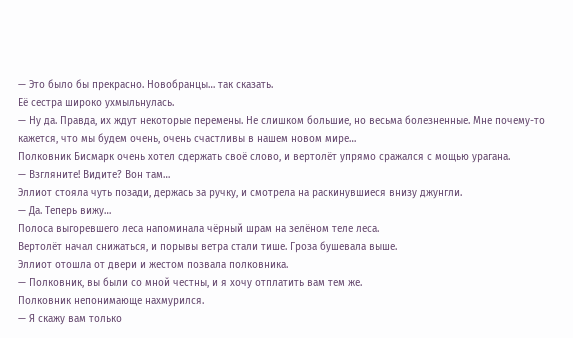— Это было бы прекрасно. Новобранцы… так сказать.
Её сестра широко ухмыльнулась.
— Ну да. Правда, их ждут некоторые перемены. Не слишком большие, но весьма болезненные. Мне почему-то кажется, что мы будем очень, очень счастливы в нашем новом мире…
Полковник Бисмарк очень хотел сдержать своё слово, и вертолёт упрямо сражался с мощью урагана.
— Взгляните! Видите? Вон там…
Эллиот стояла чуть позади, держась за ручку, и смотрела на раскинувшиеся внизу джунгли.
— Да. Теперь вижу…
Полоса выгоревшего леса напоминала чёрный шрам на зелёном теле леса.
Вертолёт начал снижаться, и порывы ветра стали тише. Гроза бушевала выше.
Эллиот отошла от двери и жестом позвала полковника.
— Полковник, вы были со мной честны, и я хочу отплатить вам тем же.
Полковник непонимающе нахмурился.
— Я скажу вам только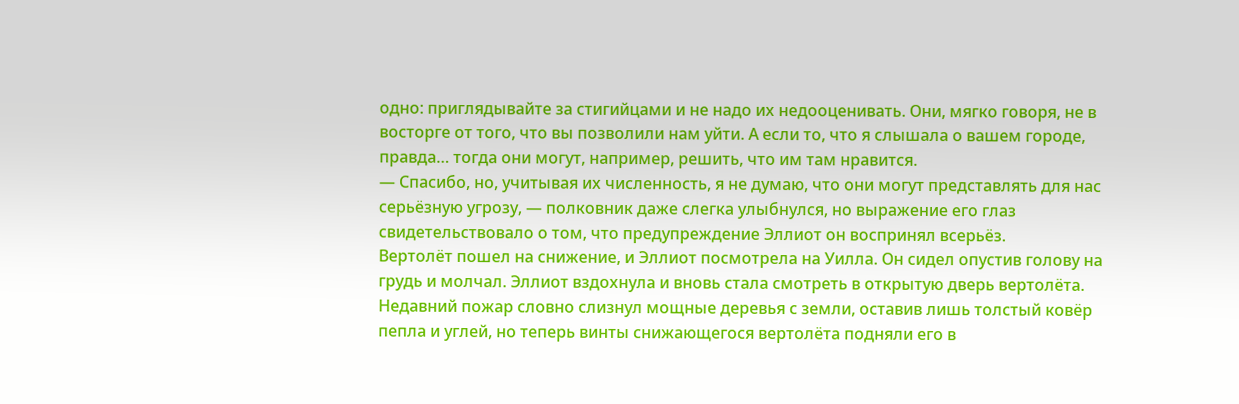одно: приглядывайте за стигийцами и не надо их недооценивать. Они, мягко говоря, не в восторге от того, что вы позволили нам уйти. А если то, что я слышала о вашем городе, правда… тогда они могут, например, решить, что им там нравится.
— Спасибо, но, учитывая их численность, я не думаю, что они могут представлять для нас серьёзную угрозу, — полковник даже слегка улыбнулся, но выражение его глаз свидетельствовало о том, что предупреждение Эллиот он воспринял всерьёз.
Вертолёт пошел на снижение, и Эллиот посмотрела на Уилла. Он сидел опустив голову на грудь и молчал. Эллиот вздохнула и вновь стала смотреть в открытую дверь вертолёта.
Недавний пожар словно слизнул мощные деревья с земли, оставив лишь толстый ковёр пепла и углей, но теперь винты снижающегося вертолёта подняли его в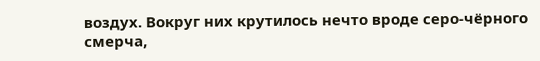воздух. Вокруг них крутилось нечто вроде серо-чёрного смерча,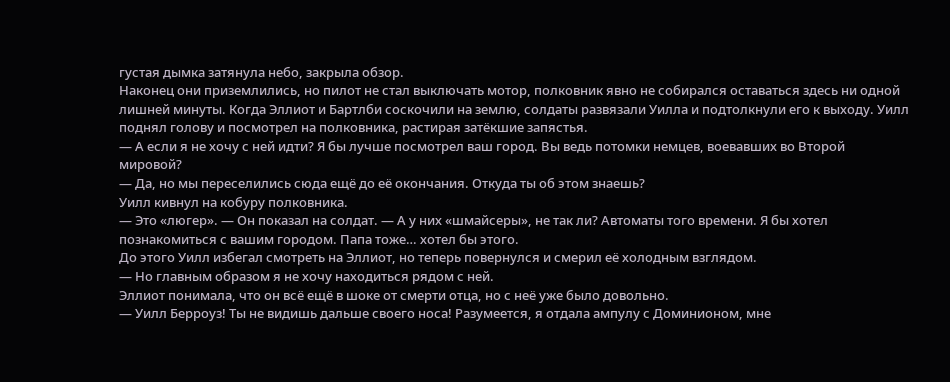густая дымка затянула небо, закрыла обзор.
Наконец они приземлились, но пилот не стал выключать мотор, полковник явно не собирался оставаться здесь ни одной лишней минуты. Когда Эллиот и Бартлби соскочили на землю, солдаты развязали Уилла и подтолкнули его к выходу. Уилл поднял голову и посмотрел на полковника, растирая затёкшие запястья.
— А если я не хочу с ней идти? Я бы лучше посмотрел ваш город. Вы ведь потомки немцев, воевавших во Второй мировой?
— Да, но мы переселились сюда ещё до её окончания. Откуда ты об этом знаешь?
Уилл кивнул на кобуру полковника.
— Это «люгер». — Он показал на солдат. — А у них «шмайсеры», не так ли? Автоматы того времени. Я бы хотел познакомиться с вашим городом. Папа тоже… хотел бы этого.
До этого Уилл избегал смотреть на Эллиот, но теперь повернулся и смерил её холодным взглядом.
— Но главным образом я не хочу находиться рядом с ней.
Эллиот понимала, что он всё ещё в шоке от смерти отца, но с неё уже было довольно.
— Уилл Берроуз! Ты не видишь дальше своего носа! Разумеется, я отдала ампулу с Доминионом, мне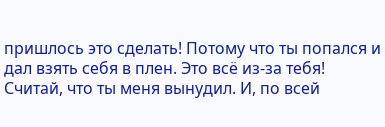пришлось это сделать! Потому что ты попался и дал взять себя в плен. Это всё из-за тебя! Считай, что ты меня вынудил. И, по всей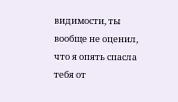видимости, ты вообще не оценил, что я опять спасла тебя от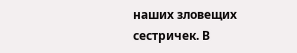наших зловещих сестричек. В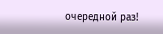очередной раз!